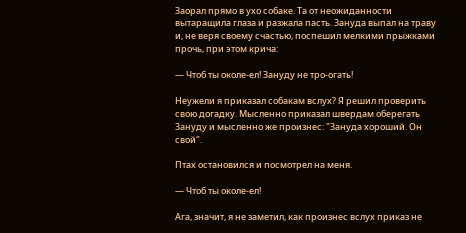Заорал прямо в ухо собаке. Та от неожиданности вытаращила глаза и разжала пасть. Зануда выпал на траву и, не веря своему счастью, поспешил мелкими прыжками прочь, при этом крича:

— Чтоб ты околе-ел! Зануду не тро-огать!

Неужели я приказал собакам вслух? Я решил проверить свою догадку. Мысленно приказал швердам оберегать Зануду и мысленно же произнес: "Зануда хороший. Он свой".

Птах остановился и посмотрел на меня.

— Чтоб ты околе-ел!

Ага, значит, я не заметил, как произнес вслух приказ не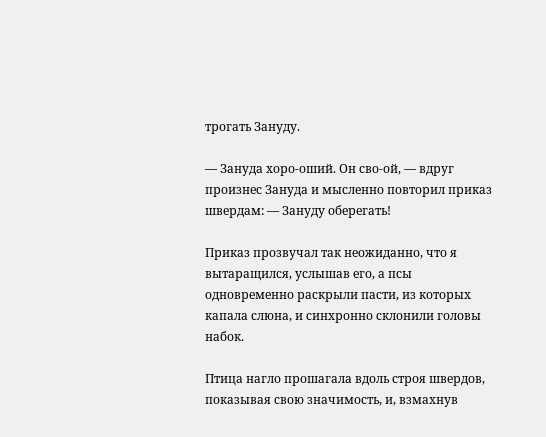трогать Зануду.

— Зануда хоро-оший. Он сво-ой, — вдруг произнес Зануда и мысленно повторил приказ швердам: — Зануду оберегать!

Приказ прозвучал так неожиданно, что я вытаращился, услышав его, а псы одновременно раскрыли пасти, из которых капала слюна, и синхронно склонили головы набок.

Птица нагло прошагала вдоль строя швердов, показывая свою значимость, и, взмахнув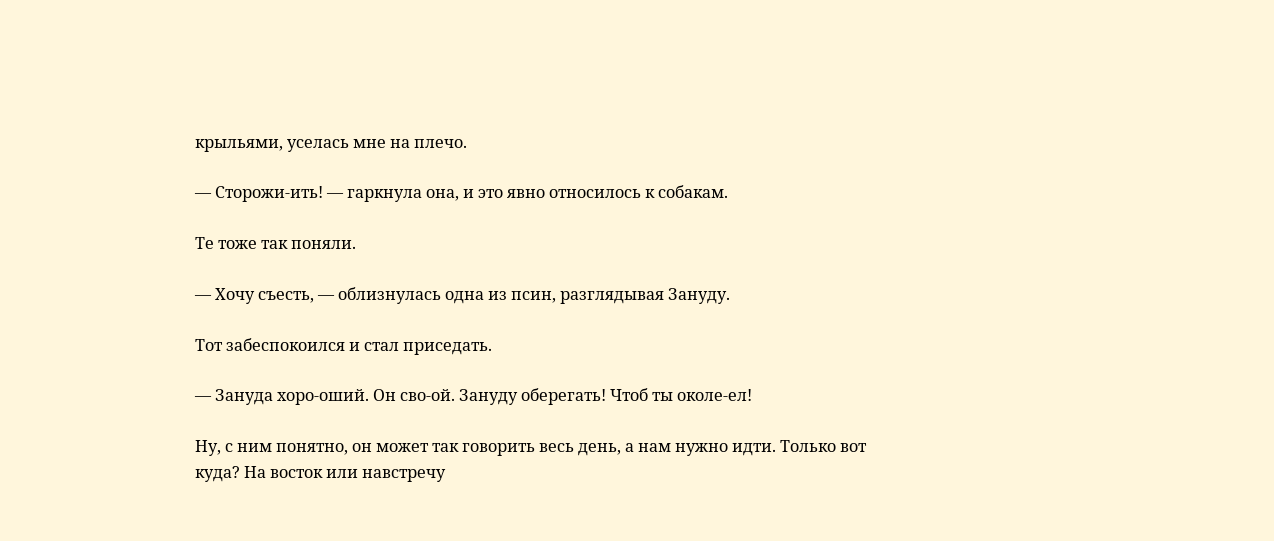крыльями, уселась мне на плечо.

— Сторожи-ить! — гаркнула она, и это явно относилось к собакам.

Те тоже так поняли.

— Хочу съесть, — облизнулась одна из псин, разглядывая Зануду.

Тот забеспокоился и стал приседать.

— Зануда хоро-оший. Он сво-ой. Зануду оберегать! Чтоб ты околе-ел!

Ну, с ним понятно, он может так говорить весь день, а нам нужно идти. Только вот куда? На восток или навстречу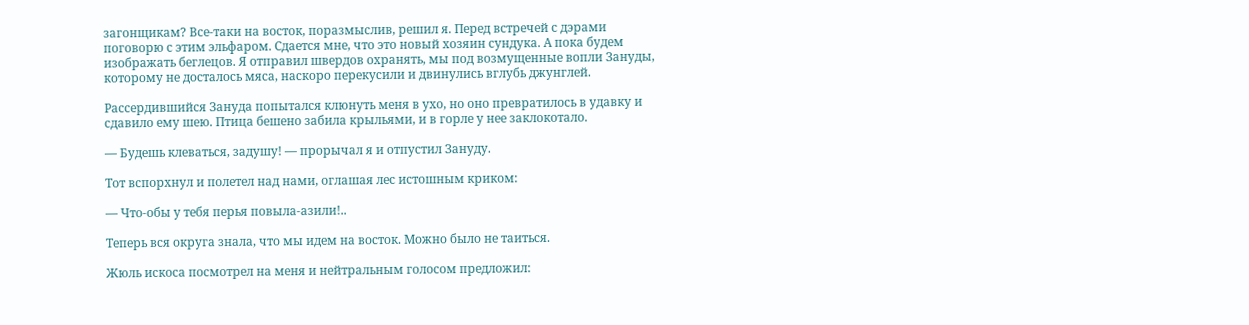загонщикам? Все-таки на восток, поразмыслив, решил я. Перед встречей с дэрами поговорю с этим эльфаром. Сдается мне, что это новый хозяин сундука. А пока будем изображать беглецов. Я отправил швердов охранять, мы под возмущенные вопли Зануды, которому не досталось мяса, наскоро перекусили и двинулись вглубь джунглей.

Рассердившийся Зануда попытался клюнуть меня в ухо, но оно превратилось в удавку и сдавило ему шею. Птица бешено забила крыльями, и в горле у нее заклокотало.

— Будешь клеваться, задушу! — прорычал я и отпустил Зануду.

Тот вспорхнул и полетел над нами, оглашая лес истошным криком:

— Что-обы у тебя перья повыла-азили!..

Теперь вся округа знала, что мы идем на восток. Можно было не таиться.

Жюль искоса посмотрел на меня и нейтральным голосом предложил: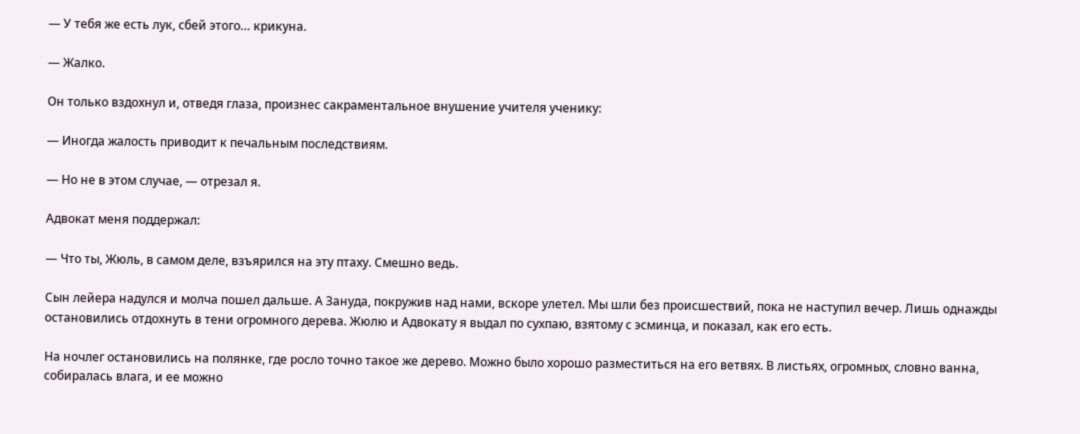— У тебя же есть лук, сбей этого… крикуна.

— Жалко.

Он только вздохнул и, отведя глаза, произнес сакраментальное внушение учителя ученику:

— Иногда жалость приводит к печальным последствиям.

— Но не в этом случае, — отрезал я.

Адвокат меня поддержал:

— Что ты, Жюль, в самом деле, взъярился на эту птаху. Смешно ведь.

Сын лейера надулся и молча пошел дальше. А Зануда, покружив над нами, вскоре улетел. Мы шли без происшествий, пока не наступил вечер. Лишь однажды остановились отдохнуть в тени огромного дерева. Жюлю и Адвокату я выдал по сухпаю, взятому с эсминца, и показал, как его есть.

На ночлег остановились на полянке, где росло точно такое же дерево. Можно было хорошо разместиться на его ветвях. В листьях, огромных, словно ванна, собиралась влага, и ее можно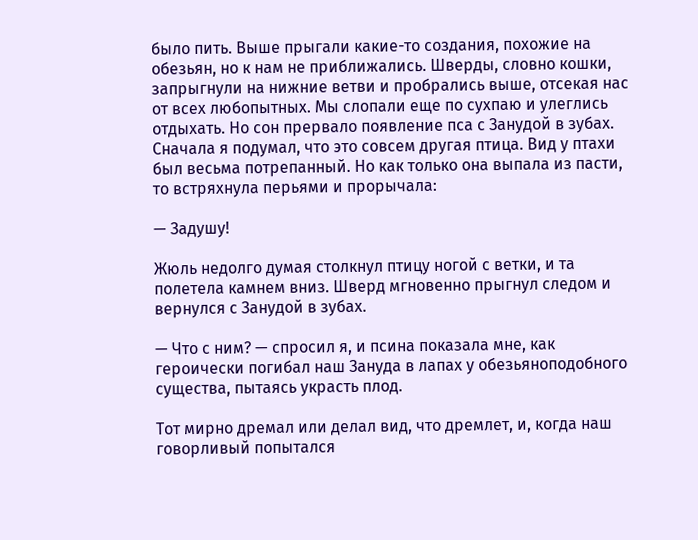было пить. Выше прыгали какие-то создания, похожие на обезьян, но к нам не приближались. Шверды, словно кошки, запрыгнули на нижние ветви и пробрались выше, отсекая нас от всех любопытных. Мы слопали еще по сухпаю и улеглись отдыхать. Но сон прервало появление пса с Занудой в зубах. Сначала я подумал, что это совсем другая птица. Вид у птахи был весьма потрепанный. Но как только она выпала из пасти, то встряхнула перьями и прорычала:

— Задушу!

Жюль недолго думая столкнул птицу ногой с ветки, и та полетела камнем вниз. Шверд мгновенно прыгнул следом и вернулся с Занудой в зубах.

— Что с ним? — спросил я, и псина показала мне, как героически погибал наш Зануда в лапах у обезьяноподобного существа, пытаясь украсть плод.

Тот мирно дремал или делал вид, что дремлет, и, когда наш говорливый попытался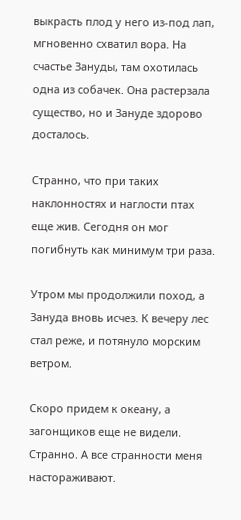выкрасть плод у него из-под лап, мгновенно схватил вора. На счастье Зануды, там охотилась одна из собачек. Она растерзала существо, но и Зануде здорово досталось.

Странно, что при таких наклонностях и наглости птах еще жив. Сегодня он мог погибнуть как минимум три раза.

Утром мы продолжили поход, а Зануда вновь исчез. К вечеру лес стал реже, и потянуло морским ветром.

Скоро придем к океану, а загонщиков еще не видели. Странно. А все странности меня настораживают.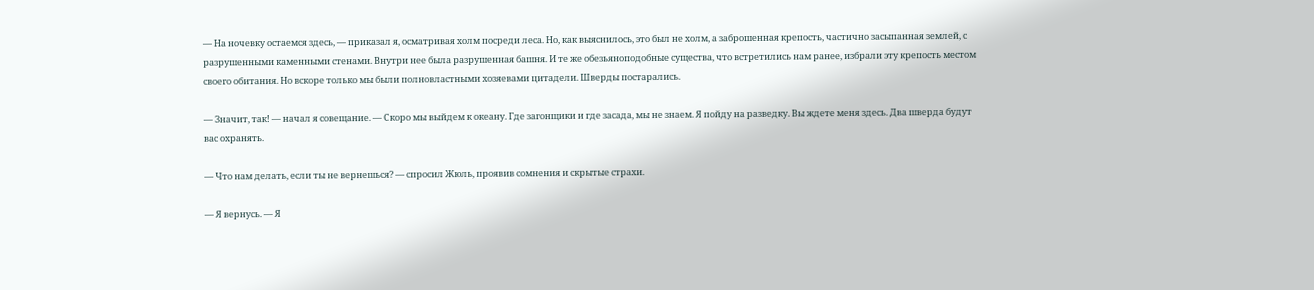— На ночевку остаемся здесь, — приказал я, осматривая холм посреди леса. Но, как выяснилось, это был не холм, а заброшенная крепость, частично засыпанная землей, с разрушенными каменными стенами. Внутри нее была разрушенная башня. И те же обезьяноподобные существа, что встретились нам ранее, избрали эту крепость местом своего обитания. Но вскоре только мы были полновластными хозяевами цитадели. Шверды постарались.

— Значит, так! — начал я совещание. — Скоро мы выйдем к океану. Где загонщики и где засада, мы не знаем. Я пойду на разведку. Вы ждете меня здесь. Два шверда будут вас охранять.

— Что нам делать, если ты не вернешься? — спросил Жюль, проявив сомнения и скрытые страхи.

— Я вернусь. — Я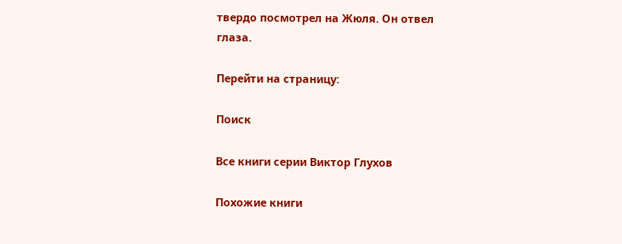твердо посмотрел на Жюля. Он отвел глаза.

Перейти на страницу:

Поиск

Все книги серии Виктор Глухов

Похожие книги